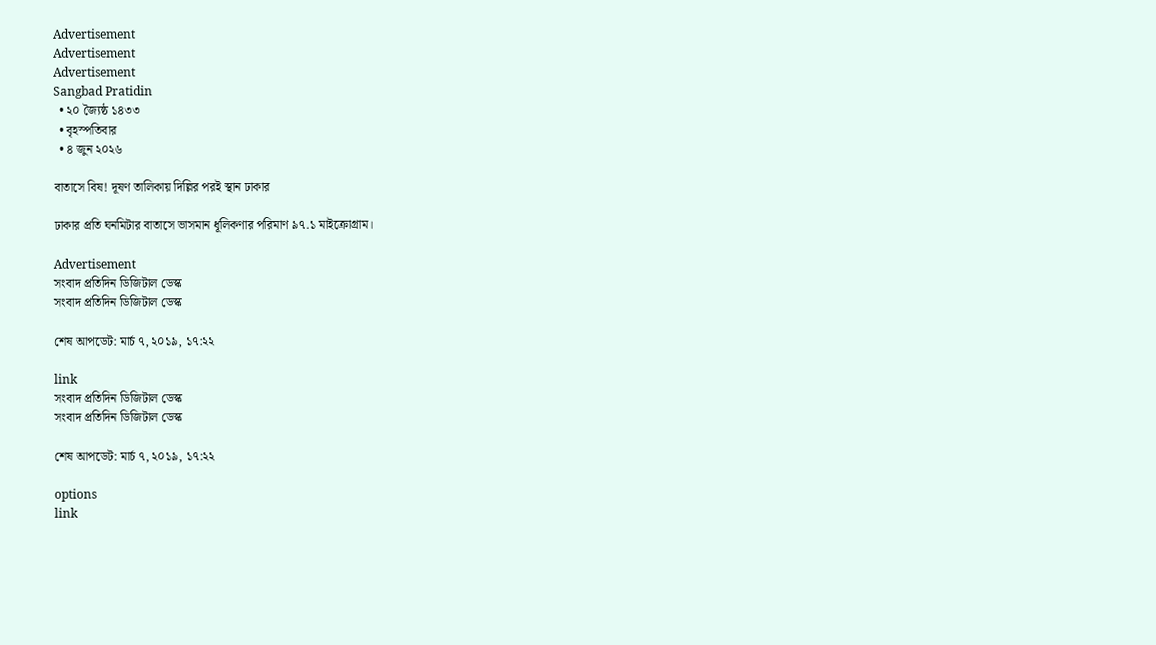Advertisement
Advertisement
Advertisement
Sangbad Pratidin
  • ২০ জ্যৈষ্ঠ ১৪৩৩
  • বৃহস্পতিবার
  • ৪ জুন ২০২৬

বাতাসে বিষ! দূষণ তালিকায় দিল্লির পরই স্থান ঢাকার

ঢাকার প্রতি ঘনমিটার বাতাসে ভাসমান ধূলিকণার পরিমাণ ৯৭.১ মাইক্রোগ্রাম।

Advertisement
সংবাদ প্রতিদিন ডিজিটাল ডেস্ক
সংবাদ প্রতিদিন ডিজিটাল ডেস্ক

শেষ আপডেট: মার্চ ৭, ২০১৯, ১৭:২২

link
সংবাদ প্রতিদিন ডিজিটাল ডেস্ক
সংবাদ প্রতিদিন ডিজিটাল ডেস্ক

শেষ আপডেট: মার্চ ৭, ২০১৯, ১৭:২২

options
link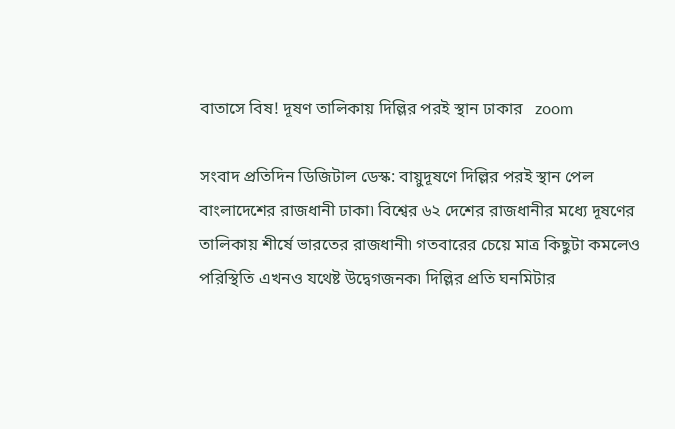বাতাসে বিষ! দূষণ তালিকায় দিল্লির পরই স্থান ঢাকার   zoom

সংবাদ প্রতিদিন ডিজিটাল ডেস্ক: বায়ুদূষণে দিল্লির পরই স্থান পেল বাংলাদেশের রাজধানী ঢাকা৷ বিশ্বের ৬২ দেশের রাজধানীর মধ্যে দূষণের তালিকায় শীর্ষে ভারতের রাজধানী৷ গতবারের চেয়ে মাত্র কিছুটা কমলেও পরিস্থিতি এখনও যথেষ্ট উদ্বেগজনক৷ দিল্লির প্রতি ঘনমিটার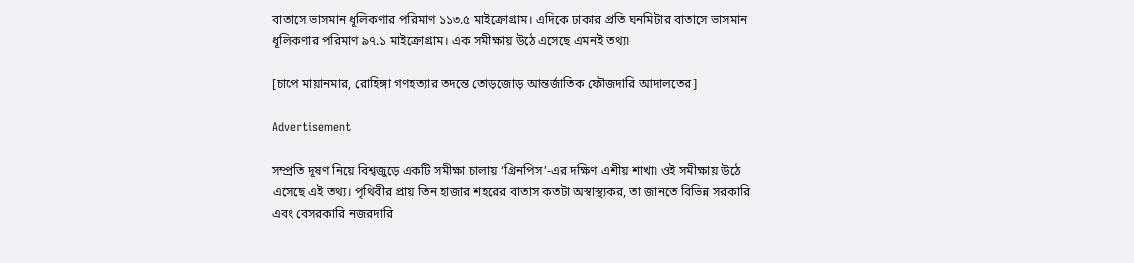বাতাসে ভাসমান ধূলিকণার পরিমাণ ১১৩.৫ মাইক্রোগ্রাম। এদিকে ঢাকার প্রতি ঘনমিটার বাতাসে ভাসমান ধূলিকণার পরিমাণ ৯৭.১ মাইক্রোগ্রাম। এক সমীক্ষায় উঠে এসেছে এমনই তথ্য৷

[চাপে মায়ানমার, রোহিঙ্গা গণহত্যার তদন্তে তোড়জোড় আন্তর্জাতিক ফৌজদারি আদালতের]

Advertisement

সম্প্রতি দূষণ নিয়ে বিশ্বজুড়ে একটি সমীক্ষা চালায় ‘গ্রিনপিস’-এর দক্ষিণ এশীয় শাখা৷ ওই সমীক্ষায় উঠে এসেছে এই তথ্য। পৃথিবীর প্রায় তিন হাজার শহরের বাতাস কতটা অস্বাস্থ্যকর, তা জানতে বিভিন্ন সরকারি এবং বেসরকারি নজরদারি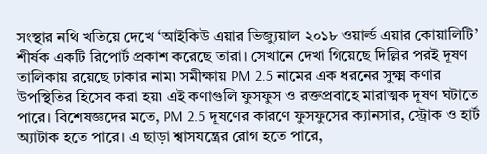সংস্থার নথি খতিয়ে দেখে ‘আইকিউ এয়ার ভিজ্যুয়াল ২০১৮ ওয়ার্ল্ড এয়ার কোয়ালিটি’ শীর্ষক একটি রিপোর্ট প্রকাশ করেছে তারা। সেখানে দেখা গিয়েছে দিল্লির পরই দূষণ তালিকায় রয়েছে ঢাকার নাম৷ সমীক্ষায় PM 2.5 নামের এক ধরনের সুক্ষ্ম কণার উপস্থিতির হিসেব করা হয়৷ এই কণাগুলি ফুসফুস ও রক্তপ্রবাহে মারাত্মক দূষণ ঘটাতে পারে। বিশেষজ্ঞদের মতে, PM 2.5 দূষণের কারণে ফুসফুসের ক্যানসার, স্ট্রোক ও হার্ট অ্যাটাক হতে পারে। এ ছাড়া শ্বাসযন্ত্রের রোগ হতে পারে,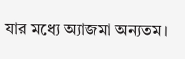যার মধ্যে অ্যাজমা অন্যতম।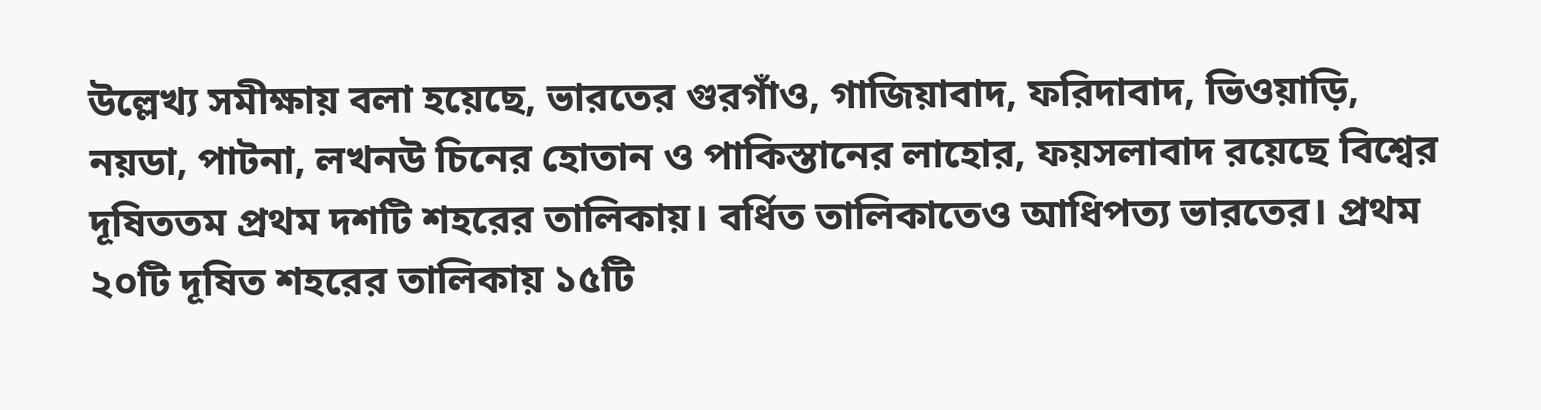উল্লেখ্য সমীক্ষায় বলা হয়েছে, ভারতের গুরগাঁও, গাজিয়াবাদ, ফরিদাবাদ, ভিওয়াড়ি, নয়ডা, পাটনা, লখনউ চিনের হোতান ও পাকিস্তানের লাহোর, ফয়সলাবাদ রয়েছে বিশ্বের দূষিততম প্রথম দশটি শহরের তালিকায়। বর্ধিত তালিকাতেও আধিপত্য ভারতের। প্রথম ২০টি দূষিত শহরের তালিকায় ১৫টি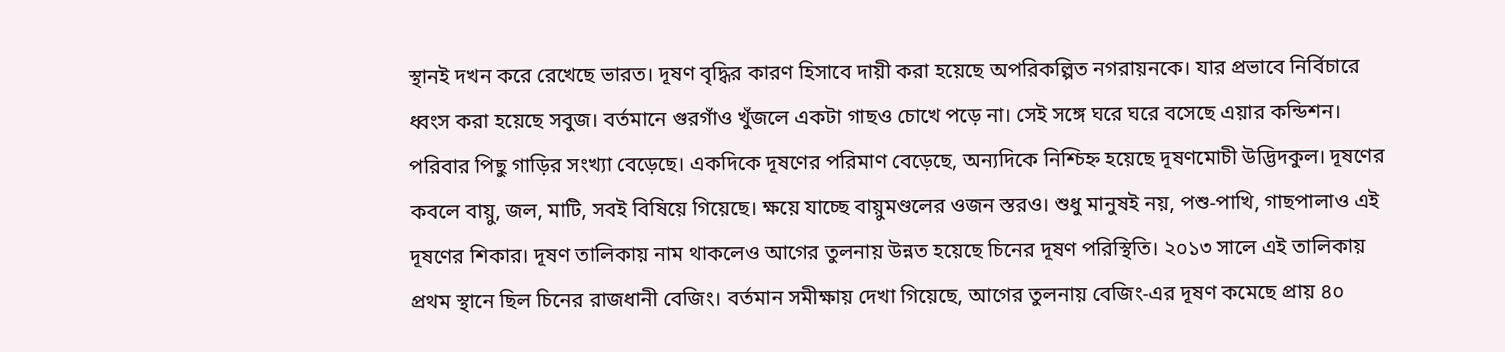স্থানই দখন করে রেখেছে ভারত। দূষণ বৃদ্ধির কারণ হিসাবে দায়ী করা হয়েছে অপরিকল্পিত নগরায়নকে। যার প্রভাবে নির্বিচারে ধ্বংস করা হয়েছে সবুজ। বর্তমানে গুরগাঁও খুঁজলে একটা গাছও চোখে পড়ে না। সেই সঙ্গে ঘরে ঘরে বসেছে এয়ার কন্ডিশন। পরিবার পিছু গাড়ির সংখ্যা বেড়েছে। একদিকে দূষণের পরিমাণ বেড়েছে, অন্যদিকে নিশ্চিহ্ন হয়েছে দূষণমোচী উদ্ভিদকুল। দূষণের কবলে বায়ু, জল, মাটি, সবই বিষিয়ে গিয়েছে। ক্ষয়ে যাচ্ছে বায়ুমণ্ডলের ওজন স্তরও। শুধু মানুষই নয়, পশু-পাখি, গাছপালাও এই দূষণের শিকার। দূষণ তালিকায় নাম থাকলেও আগের তুলনায় উন্নত হয়েছে চিনের দূষণ পরিস্থিতি। ২০১৩ সালে এই তালিকায় প্রথম স্থানে ছিল চিনের রাজধানী বেজিং। বর্তমান সমীক্ষায় দেখা গিয়েছে, আগের তুলনায় বেজিং-এর দূষণ কমেছে প্রায় ৪০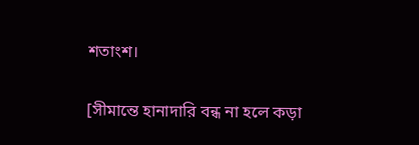শতাংশ।

[সীমান্তে হানাদারি বন্ধ না হলে কড়া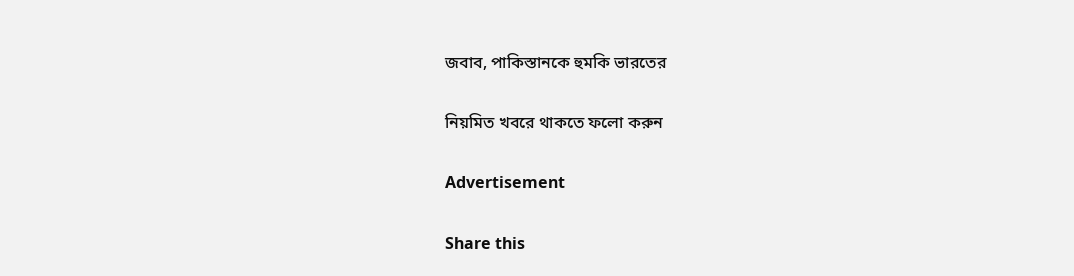জবাব, পাকিস্তানকে হুমকি ভারতের

নিয়মিত খবরে থাকতে ফলো করুন

Advertisement

Share this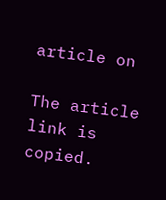article on

The article link is copied.